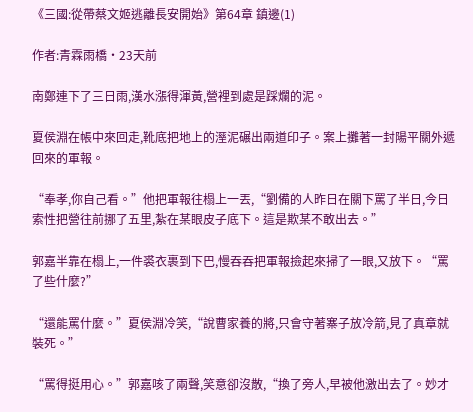《三國:從帶蔡文姬逃離長安開始》第64章 鎮邊(1)

作者:青霖雨橋·23天前

南鄭連下了三日雨,漢水漲得渾黃,營裡到處是踩爛的泥。

夏侯淵在帳中來回走,靴底把地上的溼泥碾出兩道印子。案上攤著一封陽平關外遞回來的軍報。

“奉孝,你自己看。”他把軍報往榻上一丟,“劉備的人昨日在關下罵了半日,今日索性把營往前挪了五里,紮在某眼皮子底下。這是欺某不敢出去。”

郭嘉半靠在榻上,一件裘衣裹到下巴,慢吞吞把軍報撿起來掃了一眼,又放下。“罵了些什麼?”

“還能罵什麼。”夏侯淵冷笑,“說曹家養的將,只會守著寨子放冷箭,見了真章就裝死。”

“罵得挺用心。”郭嘉咳了兩聲,笑意卻沒散,“換了旁人,早被他激出去了。妙才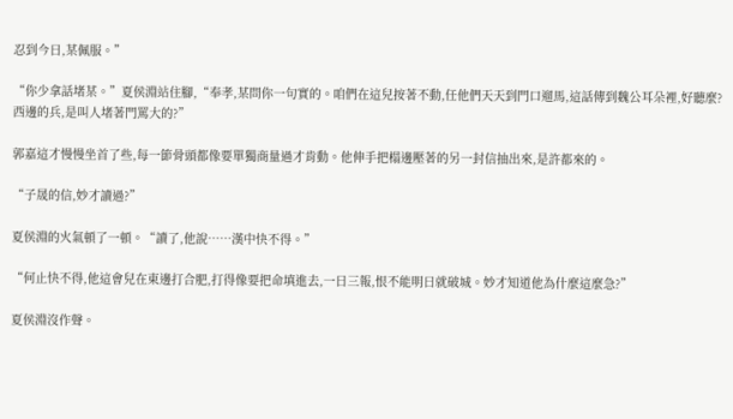忍到今日,某佩服。”

“你少拿話堵某。”夏侯淵站住腳,“奉孝,某問你一句實的。咱們在這兒按著不動,任他們天天到門口遛馬,這話傳到魏公耳朵裡,好聽麼?西邊的兵,是叫人堵著門罵大的?”

郭嘉這才慢慢坐首了些,每一節骨頭都像要單獨商量過才肯動。他伸手把榻邊壓著的另一封信抽出來,是許都來的。

“子晟的信,妙才讀過?”

夏侯淵的火氣頓了一頓。“讀了,他說……漢中快不得。”

“何止快不得,他這會兒在東邊打合肥,打得像要把命填進去,一日三報,恨不能明日就破城。妙才知道他為什麼這麼急?”

夏侯淵沒作聲。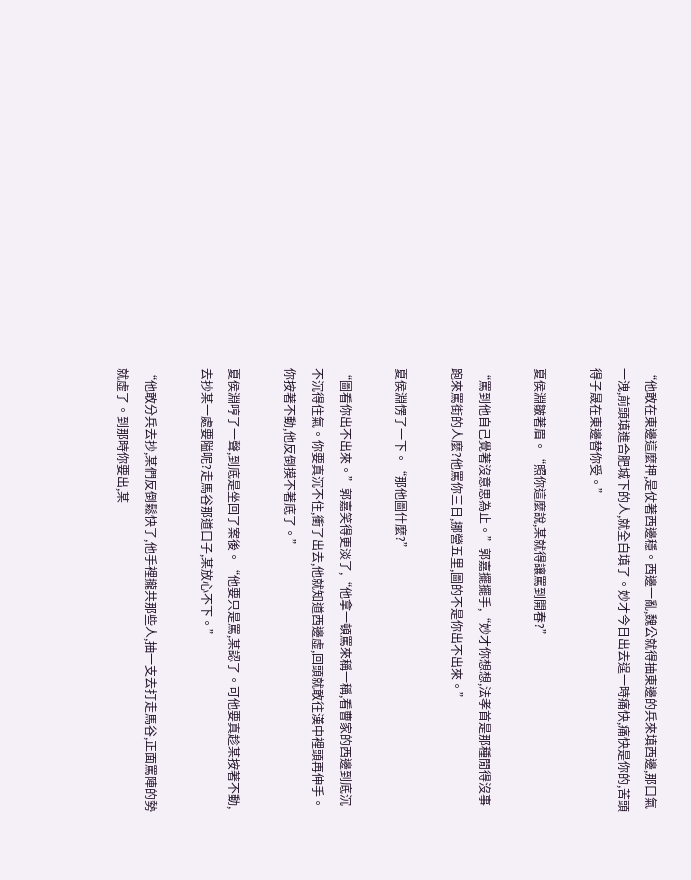“他敢在東邊這麼押,是仗著西邊穩。西邊一亂,魏公就得抽東邊的兵來填西邊,那口氣一洩,前頭填進合肥城下的人,就全白填了。妙才今日出去逞一時痛快,痛快是你的,苦頭得子晟在東邊替你受。”

夏侯淵皺著眉。“照你這麼說,某就得讓罵到開春?”

“罵到他自己覺著沒意思為止。”郭嘉擺擺手,“妙才你想想,法孝首是那種閒得沒事跑來罵街的人麼?他罵你三日,挪營五里,圖的不是你出不出來。”

夏侯淵愣了一下。“那他圖什麼?”

“圖看你出不出來。”郭嘉笑得更淡了,“他拿一頓罵來稱一稱,看曹家的西邊到底沉不沉得住氣。你要真沉不住,衝了出去,他就知道西邊虛,回頭就敢往漢中裡頭再伸手。你按著不動,他反倒摸不著底了。”

夏侯淵哼了一聲,到底是坐回了案後。“他要只是罵,某認了。可他要真趁某按著不動,去抄某一處要隘呢?走馬谷那道口子,某放心不下。”

“他敢分兵去抄,某們反倒鬆快了,他手裡攏共那些人,抽一支去打走馬谷,正面罵陣的勢就虛了。到那時你要出,某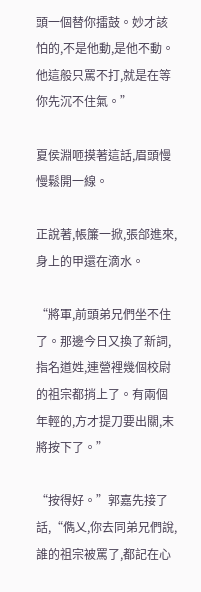頭一個替你擂鼓。妙才該怕的,不是他動,是他不動。他這般只罵不打,就是在等你先沉不住氣。”

夏侯淵咂摸著這話,眉頭慢慢鬆開一線。

正說著,帳簾一掀,張郃進來,身上的甲還在滴水。

“將軍,前頭弟兄們坐不住了。那邊今日又換了新詞,指名道姓,連營裡幾個校尉的祖宗都捎上了。有兩個年輕的,方才提刀要出關,末將按下了。”

“按得好。”郭嘉先接了話,“儁乂,你去同弟兄們說,誰的祖宗被罵了,都記在心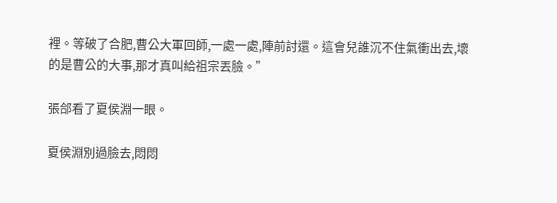裡。等破了合肥,曹公大軍回師,一處一處,陣前討還。這會兒誰沉不住氣衝出去,壞的是曹公的大事,那才真叫給祖宗丟臉。”

張郃看了夏侯淵一眼。

夏侯淵別過臉去,悶悶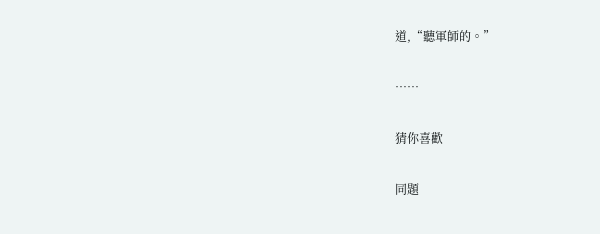道,“聽軍師的。”

……

猜你喜歡

同題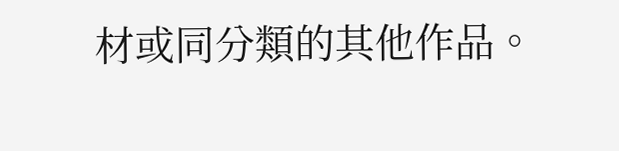材或同分類的其他作品。